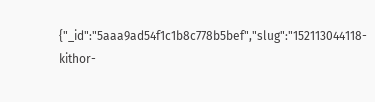{"_id":"5aaa9ad54f1c1b8c778b5bef","slug":"152113044118-kithor-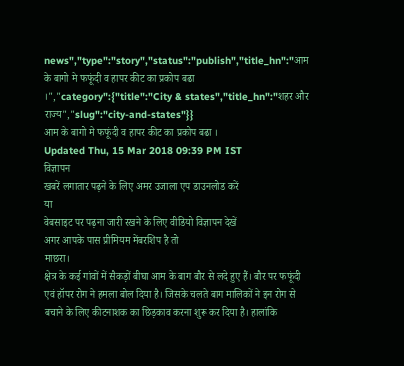news","type":"story","status":"publish","title_hn":"आम के बागो मे फफूंदी व हापर कीट का प्रकोप बढा ।","category":{"title":"City & states","title_hn":"शहर और राज्य","slug":"city-and-states"}}
आम के बागो मे फफूंदी व हापर कीट का प्रकोप बढा ।
Updated Thu, 15 Mar 2018 09:39 PM IST
विज्ञापन
खबरें लगातार पढ़ने के लिए अमर उजाला एप डाउनलोड करें
या
वेबसाइट पर पढ़ना जारी रखने के लिए वीडियो विज्ञापन देखें
अगर आपके पास प्रीमियम मेंबरशिप है तो
माछरा।
क्षेत्र के कई गांवों में सैकड़ों बीघा आम के बाग बौर से लदे हुए हैं। बौर पर फफूंदी एवं हॉपर रोग ने हमला बोल दिया है। जिसके चलते बाग मालिकों ने इन रोग से बचाने के लिए कीटनाशक का छिड़काव करना शुरू कर दिया है। हालांकि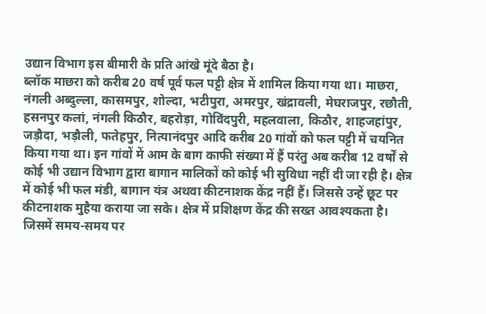उद्यान विभाग इस बीमारी के प्रति आंखे मूंदे बैठा है।
ब्लॉक माछरा को करीब 20 वर्ष पूर्व फल पट्टी क्षेत्र में शामिल किया गया था। माछरा, नंगली अब्दुल्ला, कासमपुर, शोल्दा, भटीपुरा, अमरपुर, खंद्रावली, मेघराजपुर, रछौती, हसनपुर कलां, नंगली किठौर, बहरोड़ा, गोविंदपुरी, महलवाला, किठौर, शाहजहांपुर, जड़ौदा, भड़ौली, फतेहपुर, नित्यानंदपुर आदि करीब 20 गांवों को फल पट्टी में चयनित किया गया था। इन गांवों में आम के बाग काफी संख्या में हैं परंतु अब करीब 12 वर्षों से कोई भी उद्यान विभाग द्वारा बागान मालिकों को कोई भी सुविधा नहीं दी जा रही है। क्षेत्र में कोई भी फल मंडी, बागान यंत्र अथवा कीटनाशक केंद्र नहीं हैं। जिससे उन्हें छूट पर कीटनाशक मुहैया कराया जा सके। क्षेत्र में प्रशिक्षण केंद्र की सख्त आवश्यकता है। जिसमें समय-समय पर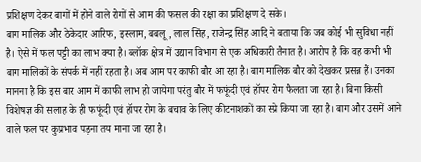प्रशिक्षण देकर बागों में होने वाले रोगों से आम की फसल की रक्षा का प्रशिक्षण दे सके।
बाग मालिक और ठेकेदार आरिफ, इस्लाम, बबलू, लाल सिंह, राजेन्द्र सिंह आदि ने बताया कि जब कोई भी सुविधा नहीं है। ऐसे में फल पट्टी का लाभ क्या है। ब्लॉक क्षेत्र में उद्यान विभाग से एक अधिकारी तैनात है। आरोप है कि वह कभी भी बाग मालिकों के संपर्क में नहीं रहता है। अब आम पर काफी बौर आ रहा है। बाग मालिक बौर को देखकर प्रसन्न हैं। उनका मानना है कि इस बार आम में काफी लाभ हो जायेगा परंतु बौर में फफूंदी एवं हॉपर रोग फैलता जा रहा है। बिना किसी विशेषज्ञ की सलाह के ही फफूंदी एवं हॉपर रोग के बचाव के लिए कीटनाशकों का स्प्रे किया जा रहा है। बाग और उसमें आने वाले फल पर कुप्रभाव पड़ना तय माना जा रहा है।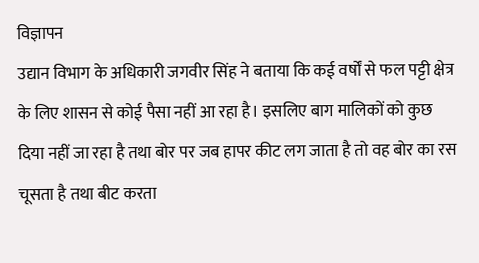विज्ञापन
उद्यान विभाग के अधिकारी जगवीर सिंह ने बताया कि कई वर्षों से फल पट्टी क्षेत्र के लिए शासन से कोई पैसा नहीं आ रहा है। इसलिए बाग मालिकों को कुछ दिया नहीं जा रहा है तथा बोर पर जब हापर कीट लग जाता है तो वह बोर का रस चूसता है तथा बीट करता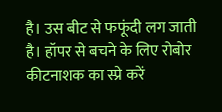है। उस बीट से फफूंदी लग जाती है। हॉपर से बचने के लिए रोबोर कीटनाशक का स्प्रे करें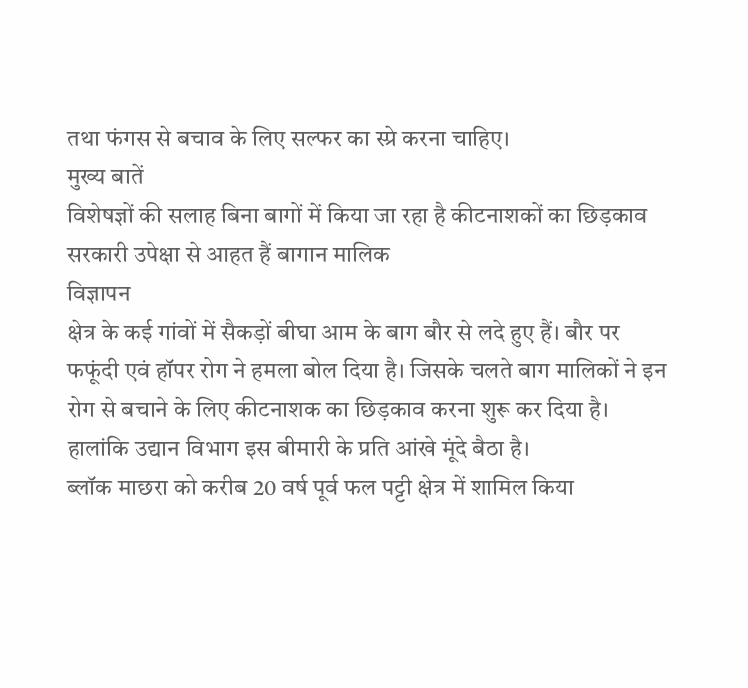तथा फंगस से बचाव के लिए सल्फर का स्प्रे करना चाहिए।
मुख्य बातें
विशेषज्ञों की सलाह बिना बागों में किया जा रहा है कीटनाशकों का छिड़काव
सरकारी उपेक्षा से आहत हैं बागान मालिक
विज्ञापन
क्षेत्र के कई गांवों में सैकड़ों बीघा आम के बाग बौर से लदे हुए हैं। बौर पर फफूंदी एवं हॉपर रोग ने हमला बोल दिया है। जिसके चलते बाग मालिकों ने इन रोग से बचाने के लिए कीटनाशक का छिड़काव करना शुरू कर दिया है। हालांकि उद्यान विभाग इस बीमारी के प्रति आंखे मूंदे बैठा है।
ब्लॉक माछरा को करीब 20 वर्ष पूर्व फल पट्टी क्षेत्र में शामिल किया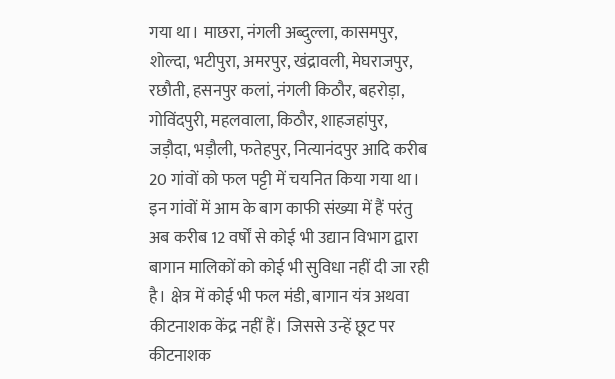गया था। माछरा, नंगली अब्दुल्ला, कासमपुर, शोल्दा, भटीपुरा, अमरपुर, खंद्रावली, मेघराजपुर, रछौती, हसनपुर कलां, नंगली किठौर, बहरोड़ा, गोविंदपुरी, महलवाला, किठौर, शाहजहांपुर, जड़ौदा, भड़ौली, फतेहपुर, नित्यानंदपुर आदि करीब 20 गांवों को फल पट्टी में चयनित किया गया था। इन गांवों में आम के बाग काफी संख्या में हैं परंतु अब करीब 12 वर्षों से कोई भी उद्यान विभाग द्वारा बागान मालिकों को कोई भी सुविधा नहीं दी जा रही है। क्षेत्र में कोई भी फल मंडी, बागान यंत्र अथवा कीटनाशक केंद्र नहीं हैं। जिससे उन्हें छूट पर कीटनाशक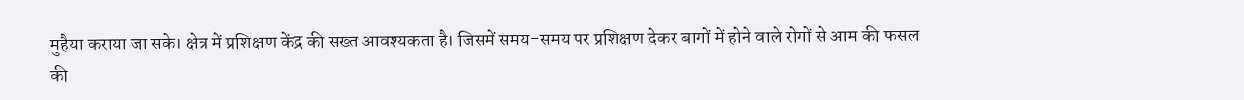मुहैया कराया जा सके। क्षेत्र में प्रशिक्षण केंद्र की सख्त आवश्यकता है। जिसमें समय-समय पर प्रशिक्षण देकर बागों में होने वाले रोगों से आम की फसल की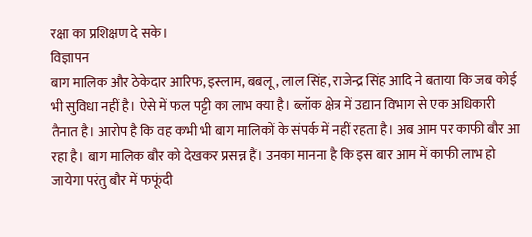रक्षा का प्रशिक्षण दे सके।
विज्ञापन
बाग मालिक और ठेकेदार आरिफ, इस्लाम, बबलू, लाल सिंह, राजेन्द्र सिंह आदि ने बताया कि जब कोई भी सुविधा नहीं है। ऐसे में फल पट्टी का लाभ क्या है। ब्लॉक क्षेत्र में उद्यान विभाग से एक अधिकारी तैनात है। आरोप है कि वह कभी भी बाग मालिकों के संपर्क में नहीं रहता है। अब आम पर काफी बौर आ रहा है। बाग मालिक बौर को देखकर प्रसन्न हैं। उनका मानना है कि इस बार आम में काफी लाभ हो जायेगा परंतु बौर में फफूंदी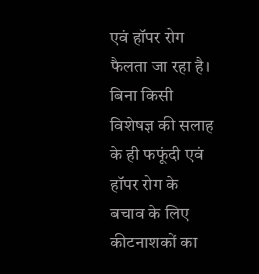एवं हॉपर रोग फैलता जा रहा है। बिना किसी विशेषज्ञ की सलाह के ही फफूंदी एवं हॉपर रोग के बचाव के लिए कीटनाशकों का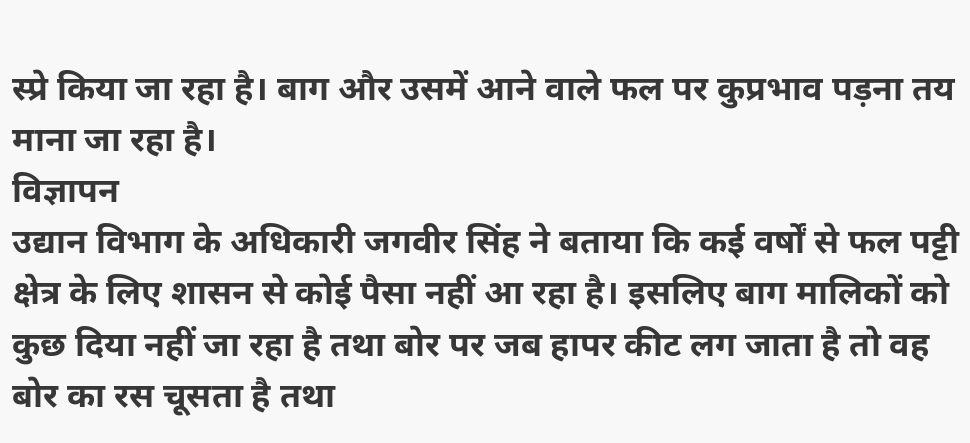स्प्रे किया जा रहा है। बाग और उसमें आने वाले फल पर कुप्रभाव पड़ना तय माना जा रहा है।
विज्ञापन
उद्यान विभाग के अधिकारी जगवीर सिंह ने बताया कि कई वर्षों से फल पट्टी क्षेत्र के लिए शासन से कोई पैसा नहीं आ रहा है। इसलिए बाग मालिकों को कुछ दिया नहीं जा रहा है तथा बोर पर जब हापर कीट लग जाता है तो वह बोर का रस चूसता है तथा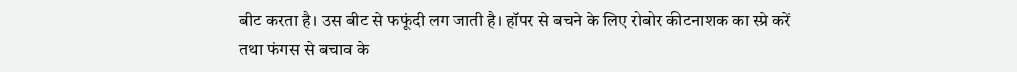बीट करता है। उस बीट से फफूंदी लग जाती है। हॉपर से बचने के लिए रोबोर कीटनाशक का स्प्रे करें तथा फंगस से बचाव के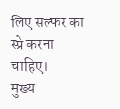लिए सल्फर का स्प्रे करना चाहिए।
मुख्य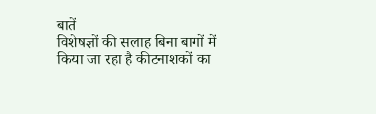बातें
विशेषज्ञों की सलाह बिना बागों में किया जा रहा है कीटनाशकों का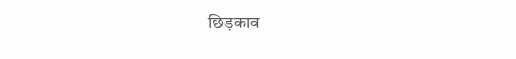छिड़काव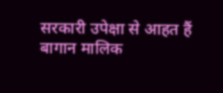सरकारी उपेक्षा से आहत हैं बागान मालिक